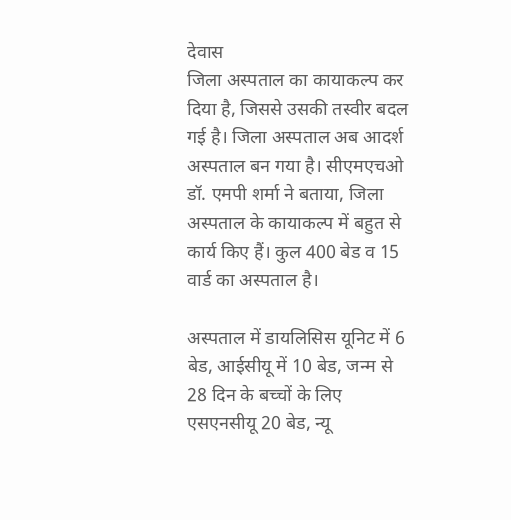देवास
जिला अस्पताल का कायाकल्प कर दिया है, जिससे उसकी तस्वीर बदल गई है। जिला अस्पताल अब आदर्श अस्पताल बन गया है। सीएमएचओ डॉ. एमपी शर्मा ने बताया, जिला अस्पताल के कायाकल्प में बहुत से कार्य किए हैं। कुल 400 बेड व 15 वार्ड का अस्पताल है।

अस्पताल में डायलिसिस यूनिट में 6 बेड, आईसीयू में 10 बेड, जन्म से 28 दिन के बच्चों के लिए एसएनसीयू 20 बेड, न्यू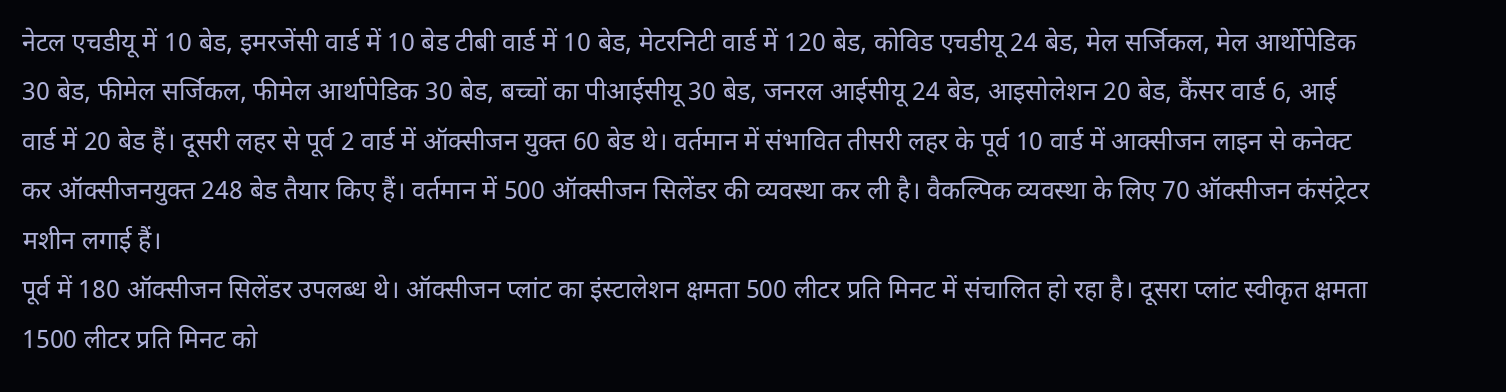नेटल एचडीयू में 10 बेड, इमरजेंसी वार्ड में 10 बेड टीबी वार्ड में 10 बेड, मेटरनिटी वार्ड में 120 बेड, कोविड एचडीयू 24 बेड, मेल सर्जिकल, मेल आर्थोपेडिक 30 बेड, फीमेल सर्जिकल, फीमेल आर्थापेडिक 30 बेड, बच्चों का पीआईसीयू 30 बेड, जनरल आईसीयू 24 बेड, आइसोलेशन 20 बेड, कैंसर वार्ड 6, आई वार्ड में 20 बेड हैं। दूसरी लहर से पूर्व 2 वार्ड में ऑक्सीजन युक्त 60 बेड थे। वर्तमान में संभावित तीसरी लहर के पूर्व 10 वार्ड में आक्सीजन लाइन से कनेक्ट कर ऑक्सीजनयुक्त 248 बेड तैयार किए हैं। वर्तमान में 500 ऑक्सीजन सिलेंडर की व्यवस्था कर ली है। वैकल्पिक व्यवस्था के लिए 70 ऑक्सीजन कंसंट्रेटर मशीन लगाई हैं।
पूर्व में 180 ऑक्सीजन सिलेंडर उपलब्ध थे। ऑक्सीजन प्लांट का इंस्टालेशन क्षमता 500 लीटर प्रति मिनट में संचालित हो रहा है। दूसरा प्लांट स्वीकृत क्षमता 1500 लीटर प्रति मिनट को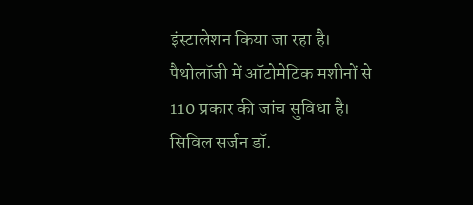इंस्टालेशन किया जा रहा है। पैथोलॉजी में ऑटोमेटिक मशीनों से 110 प्रकार की जांच सुविधा है। सिविल सर्जन डॉ.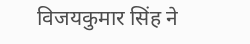विजयकुमार सिंह ने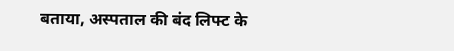बताया, अस्पताल की बंद लिफ्ट के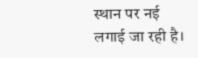स्थान पर नई लगाई जा रही है।